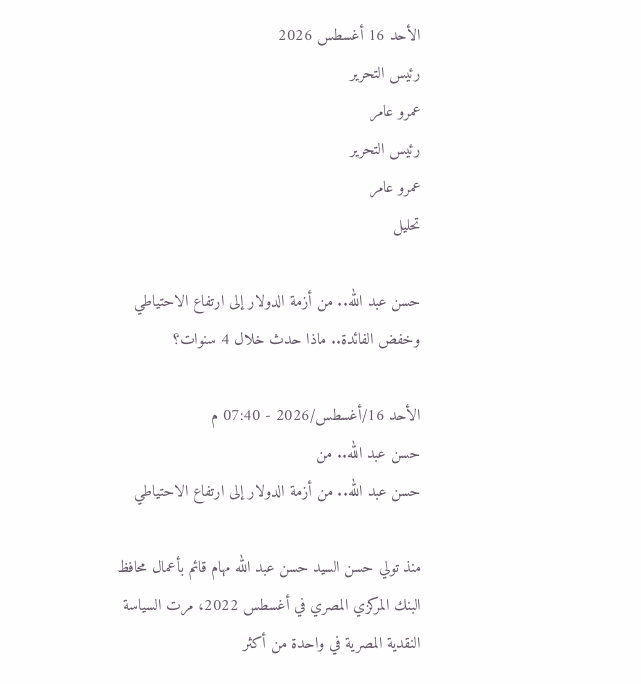الأحد 16 أغسطس 2026
رئيس التحرير
عمرو عامر
رئيس التحرير
عمرو عامر
تحليل

حسن عبد الله.. من أزمة الدولار إلى ارتفاع الاحتياطي وخفض الفائدة.. ماذا حدث خلال 4 سنوات؟

الأحد 16/أغسطس/2026 - 07:40 م
حسن عبد الله.. من
حسن عبد الله.. من أزمة الدولار إلى ارتفاع الاحتياطي

منذ تولي حسن السيد حسن عبد الله مهام قائم بأعمال محافظ البنك المركزي المصري في أغسطس 2022، مرت السياسة النقدية المصرية في واحدة من أكثر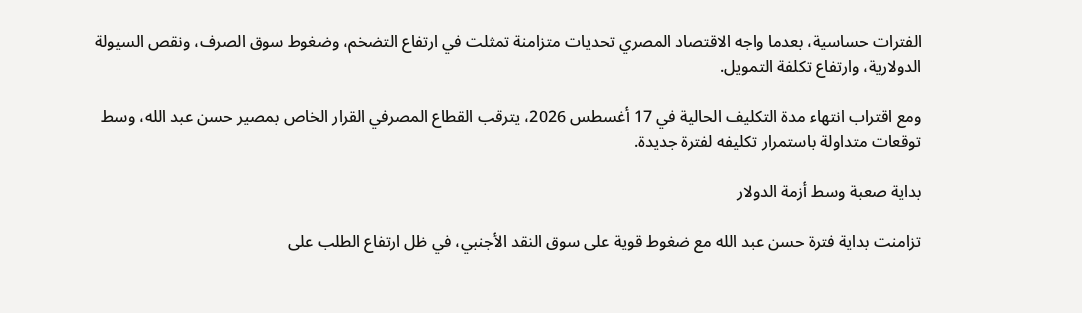الفترات حساسية، بعدما واجه الاقتصاد المصري تحديات متزامنة تمثلت في ارتفاع التضخم، وضغوط سوق الصرف، ونقص السيولة الدولارية، وارتفاع تكلفة التمويل.

ومع اقتراب انتهاء مدة التكليف الحالية في 17 أغسطس 2026، يترقب القطاع المصرفي القرار الخاص بمصير حسن عبد الله، وسط توقعات متداولة باستمرار تكليفه لفترة جديدة.

بداية صعبة وسط أزمة الدولار

تزامنت بداية فترة حسن عبد الله مع ضغوط قوية على سوق النقد الأجنبي، في ظل ارتفاع الطلب على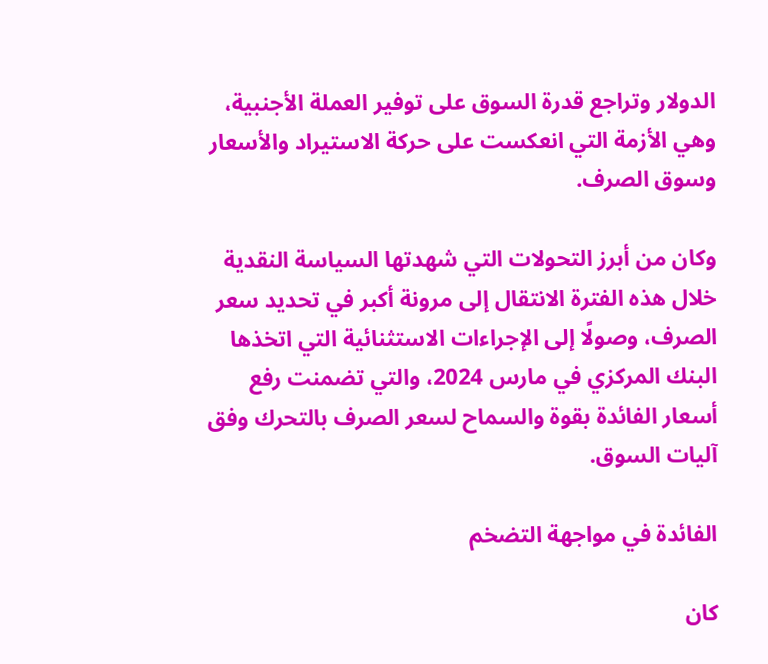الدولار وتراجع قدرة السوق على توفير العملة الأجنبية، وهي الأزمة التي انعكست على حركة الاستيراد والأسعار وسوق الصرف.

وكان من أبرز التحولات التي شهدتها السياسة النقدية خلال هذه الفترة الانتقال إلى مرونة أكبر في تحديد سعر الصرف، وصولًا إلى الإجراءات الاستثنائية التي اتخذها البنك المركزي في مارس 2024، والتي تضمنت رفع أسعار الفائدة بقوة والسماح لسعر الصرف بالتحرك وفق آليات السوق.

الفائدة في مواجهة التضخم

كان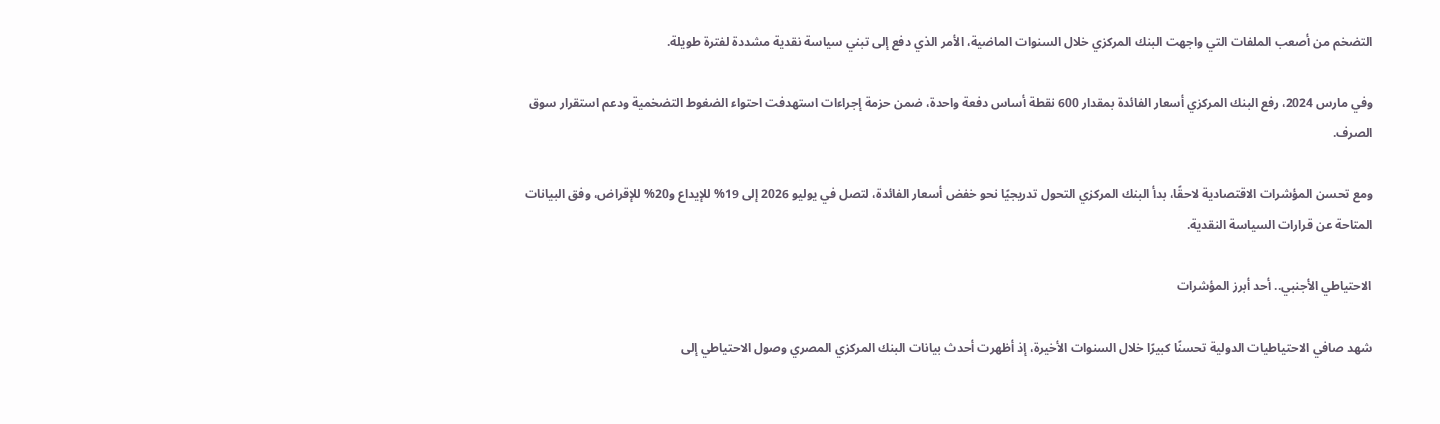التضخم من أصعب الملفات التي واجهت البنك المركزي خلال السنوات الماضية، الأمر الذي دفع إلى تبني سياسة نقدية مشددة لفترة طويلة.

وفي مارس 2024، رفع البنك المركزي أسعار الفائدة بمقدار 600 نقطة أساس دفعة واحدة، ضمن حزمة إجراءات استهدفت احتواء الضغوط التضخمية ودعم استقرار سوق الصرف.

ومع تحسن المؤشرات الاقتصادية لاحقًا، بدأ البنك المركزي التحول تدريجيًا نحو خفض أسعار الفائدة، لتصل في يوليو 2026 إلى 19% للإيداع و20% للإقراض، وفق البيانات المتاحة عن قرارات السياسة النقدية.

الاحتياطي الأجنبي.. أحد أبرز المؤشرات

شهد صافي الاحتياطيات الدولية تحسنًا كبيرًا خلال السنوات الأخيرة، إذ أظهرت أحدث بيانات البنك المركزي المصري وصول الاحتياطي إلى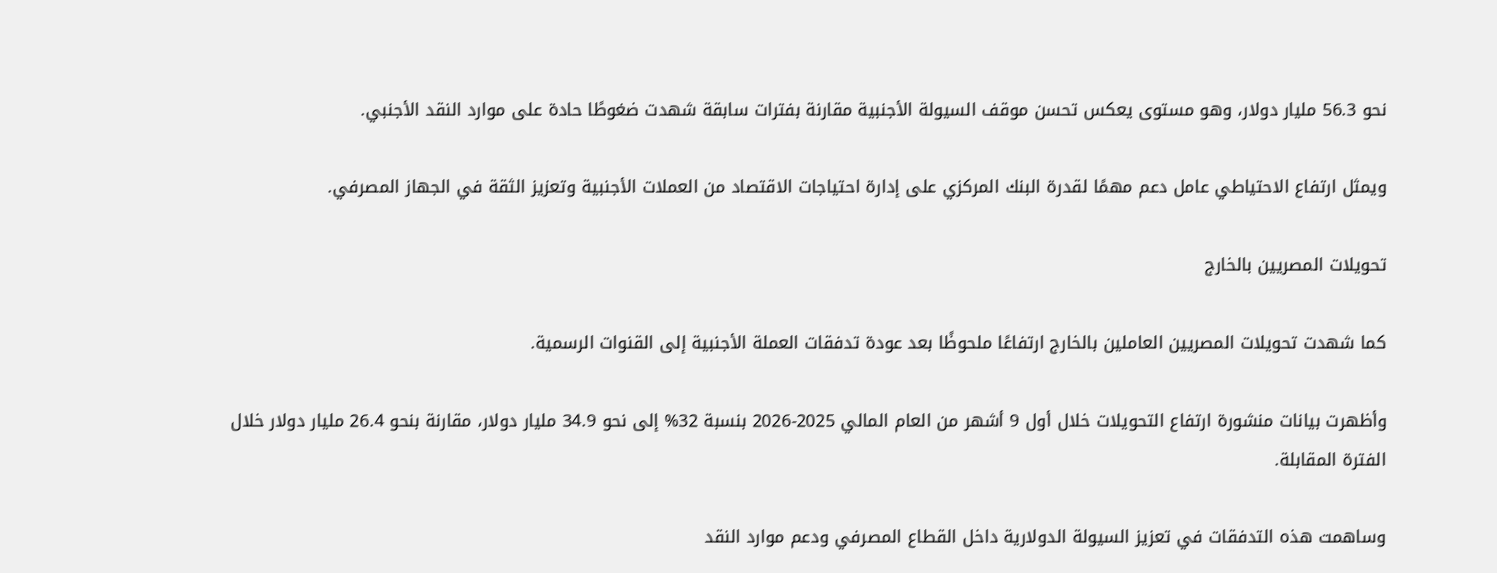نحو 56.3 مليار دولار، وهو مستوى يعكس تحسن موقف السيولة الأجنبية مقارنة بفترات سابقة شهدت ضغوطًا حادة على موارد النقد الأجنبي.

ويمثل ارتفاع الاحتياطي عامل دعم مهمًا لقدرة البنك المركزي على إدارة احتياجات الاقتصاد من العملات الأجنبية وتعزيز الثقة في الجهاز المصرفي.

تحويلات المصريين بالخارج

كما شهدت تحويلات المصريين العاملين بالخارج ارتفاعًا ملحوظًا بعد عودة تدفقات العملة الأجنبية إلى القنوات الرسمية.

وأظهرت بيانات منشورة ارتفاع التحويلات خلال أول 9 أشهر من العام المالي 2025-2026 بنسبة 32% إلى نحو 34.9 مليار دولار، مقارنة بنحو 26.4 مليار دولار خلال الفترة المقابلة.

وساهمت هذه التدفقات في تعزيز السيولة الدولارية داخل القطاع المصرفي ودعم موارد النقد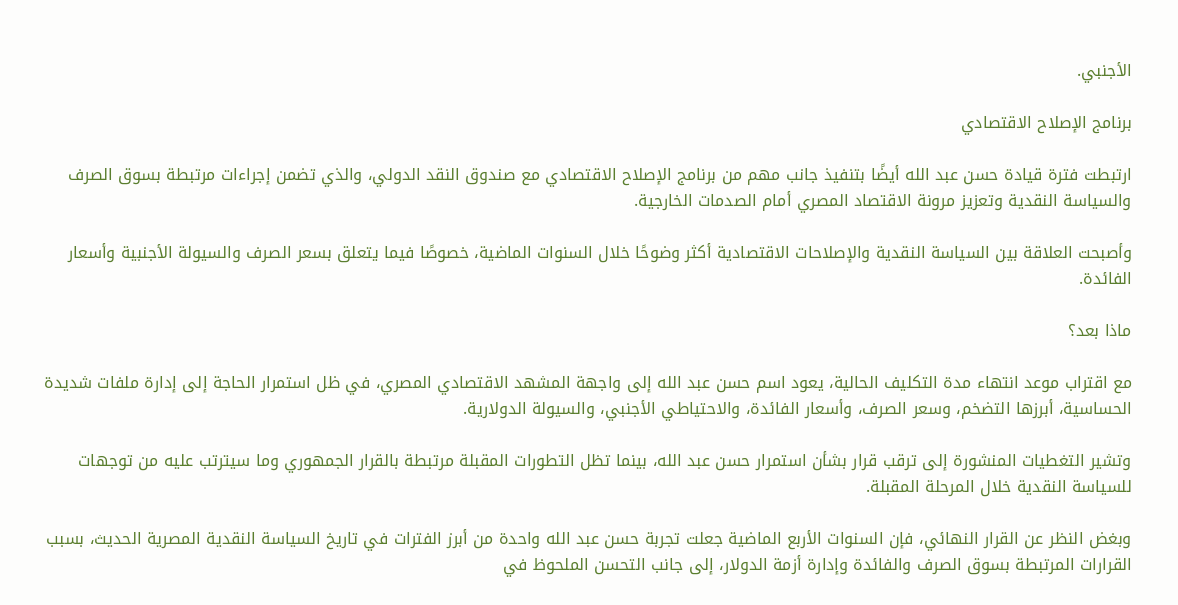الأجنبي.

برنامج الإصلاح الاقتصادي

ارتبطت فترة قيادة حسن عبد الله أيضًا بتنفيذ جانب مهم من برنامج الإصلاح الاقتصادي مع صندوق النقد الدولي، والذي تضمن إجراءات مرتبطة بسوق الصرف والسياسة النقدية وتعزيز مرونة الاقتصاد المصري أمام الصدمات الخارجية.

وأصبحت العلاقة بين السياسة النقدية والإصلاحات الاقتصادية أكثر وضوحًا خلال السنوات الماضية، خصوصًا فيما يتعلق بسعر الصرف والسيولة الأجنبية وأسعار الفائدة.

ماذا بعد؟

مع اقتراب موعد انتهاء مدة التكليف الحالية، يعود اسم حسن عبد الله إلى واجهة المشهد الاقتصادي المصري، في ظل استمرار الحاجة إلى إدارة ملفات شديدة الحساسية، أبرزها التضخم، وسعر الصرف، وأسعار الفائدة، والاحتياطي الأجنبي، والسيولة الدولارية.

وتشير التغطيات المنشورة إلى ترقب قرار بشأن استمرار حسن عبد الله، بينما تظل التطورات المقبلة مرتبطة بالقرار الجمهوري وما سيترتب عليه من توجهات للسياسة النقدية خلال المرحلة المقبلة.

وبغض النظر عن القرار النهائي، فإن السنوات الأربع الماضية جعلت تجربة حسن عبد الله واحدة من أبرز الفترات في تاريخ السياسة النقدية المصرية الحديث، بسبب القرارات المرتبطة بسوق الصرف والفائدة وإدارة أزمة الدولار، إلى جانب التحسن الملحوظ في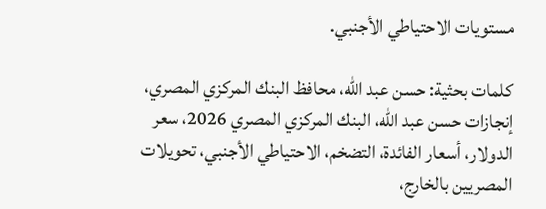مستويات الاحتياطي الأجنبي.

كلمات بحثية: حسن عبد الله، محافظ البنك المركزي المصري، إنجازات حسن عبد الله، البنك المركزي المصري 2026، سعر الدولار، أسعار الفائدة، التضخم، الاحتياطي الأجنبي، تحويلات المصريين بالخارج،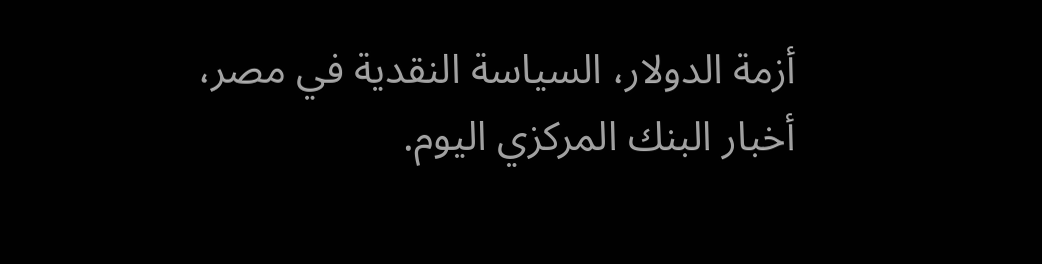أزمة الدولار، السياسة النقدية في مصر، أخبار البنك المركزي اليوم.